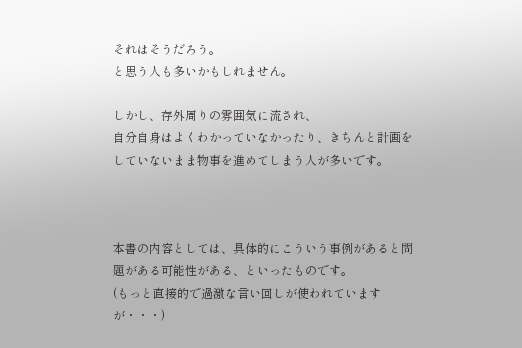それはそうだろう。
と思う人も多いかもしれません。

しかし、存外周りの雰囲気に流され、
自分自身はよくわかっていなかったり、きちんと計画をしていないまま物事を進めてしまう人が多いです。



本書の内容としては、具体的にこういう事例があると問題がある可能性がある、といったものです。
(もっと直接的で過激な言い回しが使われていますが・・・)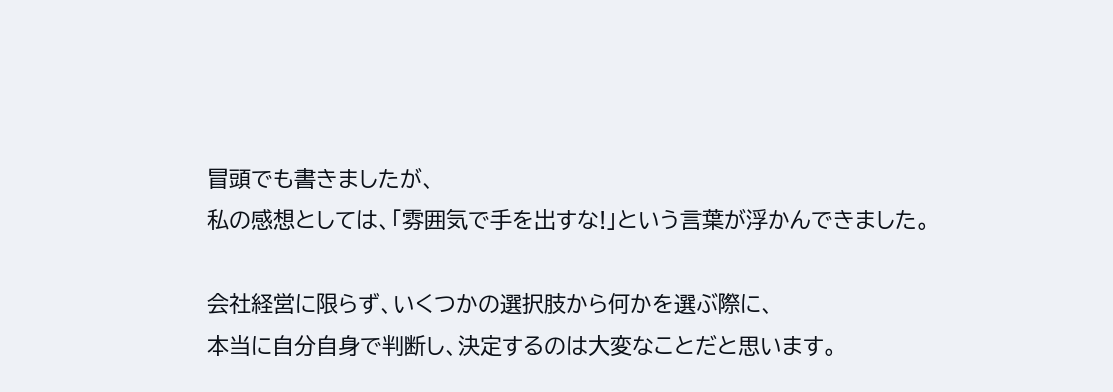冒頭でも書きましたが、
私の感想としては、「雰囲気で手を出すな!」という言葉が浮かんできました。

会社経営に限らず、いくつかの選択肢から何かを選ぶ際に、
本当に自分自身で判断し、決定するのは大変なことだと思います。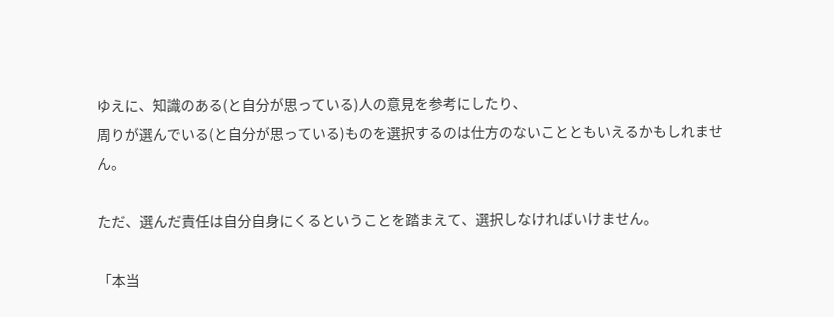ゆえに、知識のある(と自分が思っている)人の意見を参考にしたり、
周りが選んでいる(と自分が思っている)ものを選択するのは仕方のないことともいえるかもしれません。

ただ、選んだ責任は自分自身にくるということを踏まえて、選択しなければいけません。

「本当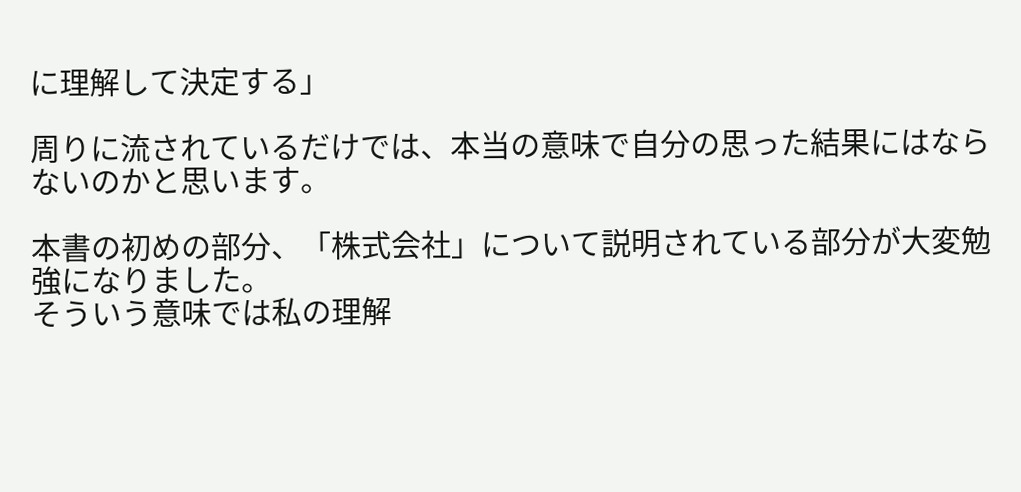に理解して決定する」

周りに流されているだけでは、本当の意味で自分の思った結果にはならないのかと思います。

本書の初めの部分、「株式会社」について説明されている部分が大変勉強になりました。
そういう意味では私の理解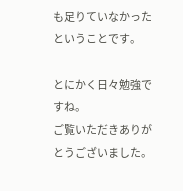も足りていなかったということです。

とにかく日々勉強ですね。
ご覧いただきありがとうございました。